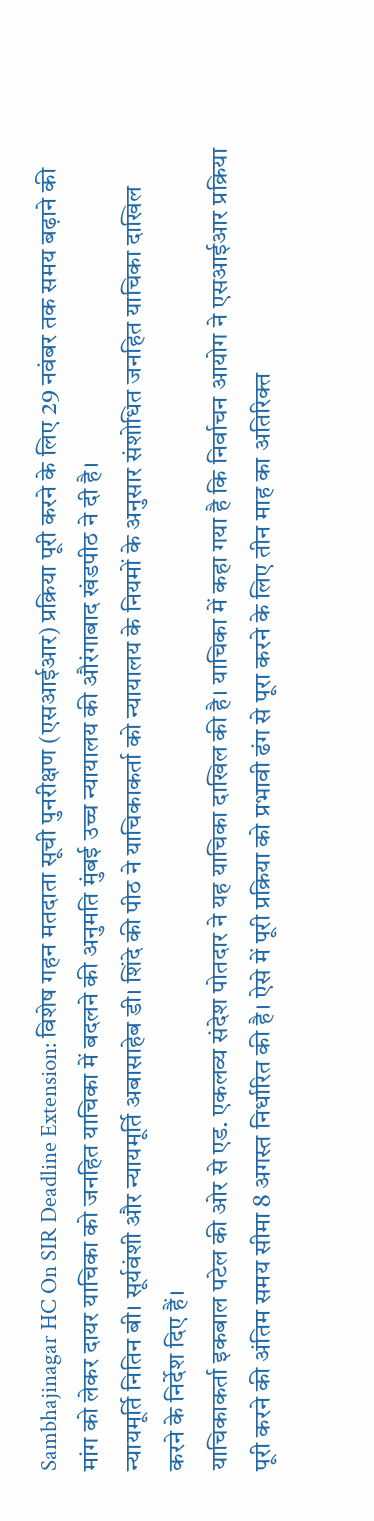Sambhajinagar HC On SIR Deadline Extension: विशेष गहन मतदाता सूची पुनरीक्षण (एसआईआर) प्रक्रिया पूरी करने के लिए 29 नवंबर तक समय बढ़ाने की मांग को लेकर दायर याचिका को जनहित याचिका में बदलने की अनुमति मुंबई उच्च न्यायालय की औरंगाबाद खंडपीठ ने दी है।
न्यायमूर्ति नितिन बी। सूर्यवंशी और न्यायमूर्ति अबासाहेब डी। शिंदे की पीठ ने याचिकाकर्ता को न्यायालय के नियमों के अनुसार संशोधित जनहित याचिका दाखिल करने के निर्देश दिए हैं।
याचिकाकर्ता इकबाल पटेल की ओर से एड. एकलव्य संदेश पोतदार ने यह याचिका दाखिल की है। याचिका में कहा गया है कि निर्वाचन आयोग ने एसआईआर प्रक्रिया पूरी करने की अंतिम समय सीमा 8 अगस्त निर्धारित की है। ऐसे में पूरी प्रक्रिया को प्रभावी ढंग से पूरा करने के लिए तीन माह का अतिरिक्त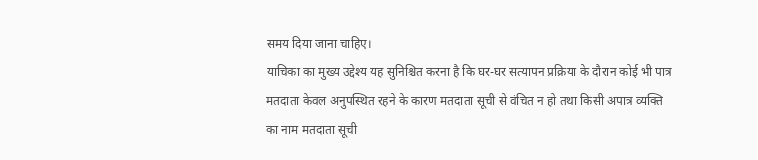समय दिया जाना चाहिए।
याचिका का मुख्य उद्देश्य यह सुनिश्चित करना है कि घर-घर सत्यापन प्रक्रिया के दौरान कोई भी पात्र मतदाता केवल अनुपस्थित रहने के कारण मतदाता सूची से वंचित न हो तथा किसी अपात्र व्यक्ति का नाम मतदाता सूची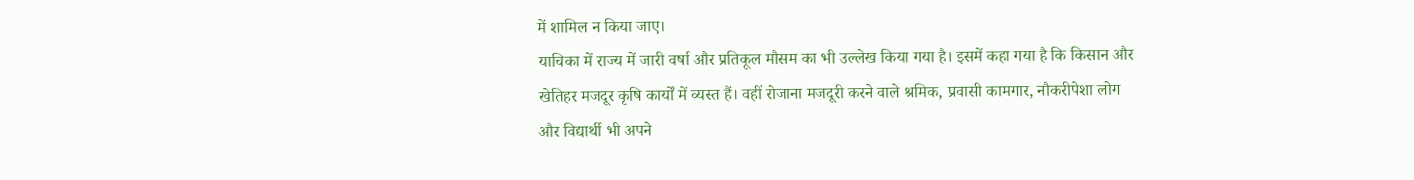में शामिल न किया जाए।
याचिका में राज्य में जारी वर्षा और प्रतिकूल मौसम का भी उल्लेख किया गया है। इसमें कहा गया है कि किसान और खेतिहर मजदूर कृषि कार्यों में व्यस्त हैं। वहीं रोजाना मजदूरी करने वाले श्रमिक, प्रवासी कामगार, नौकरीपेशा लोग और विद्यार्थी भी अपने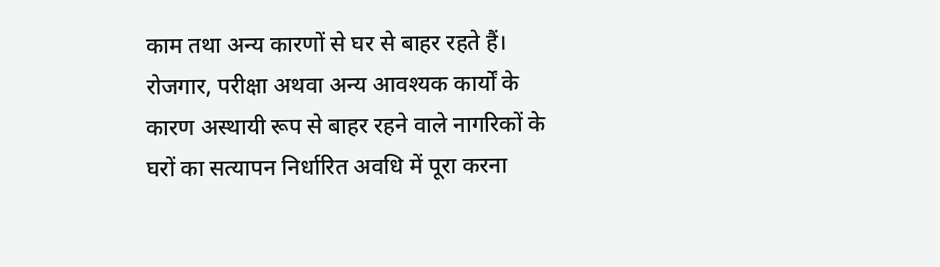काम तथा अन्य कारणों से घर से बाहर रहते हैं।
रोजगार, परीक्षा अथवा अन्य आवश्यक कार्यों के कारण अस्थायी रूप से बाहर रहने वाले नागरिकों के घरों का सत्यापन निर्धारित अवधि में पूरा करना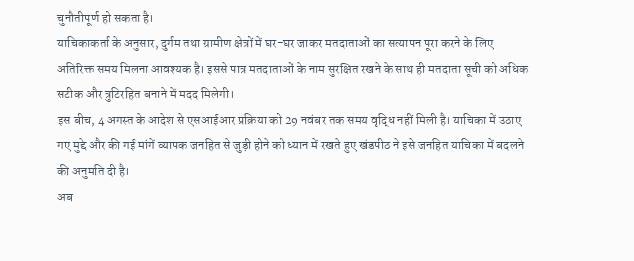चुनौतीपूर्ण हो सकता है।
याचिकाकर्ता के अनुसार, दुर्गम तथा ग्रामीण क्षेत्रों में घर-घर जाकर मतदाताओं का सत्यापन पूरा करने के लिए अतिरिक्त समय मिलना आवश्यक है। इससे पात्र मतदाताओं के नाम सुरक्षित रखने के साथ ही मतदाता सूची को अधिक सटीक और त्रुटिरहित बनाने में मदद मिलेगी।
इस बीच, 4 अगस्त के आदेश से एसआईआर प्रक्रिया को 29 नवंबर तक समय वृद्धि नहीं मिली है। याचिका में उठाए गए मुद्दे और की गई मांगें व्यापक जनहित से जुड़ी होने को ध्यान में रखते हुए खंडपीठ ने इसे जनहित याचिका में बदलने की अनुमति दी है।
अब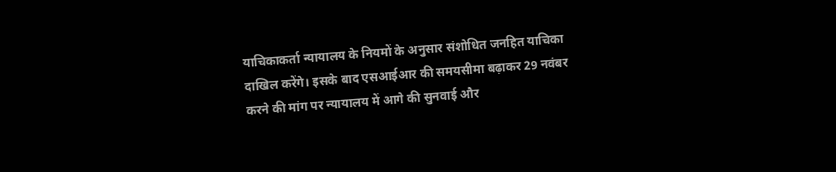याचिकाकर्ता न्यायालय के नियमों के अनुसार संशोधित जनहित याचिका दाखिल करेंगे। इसके बाद एसआईआर की समयसीमा बढ़ाकर 29 नवंबर करने की मांग पर न्यायालय में आगे की सुनवाई और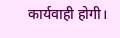कार्यवाही होगी।